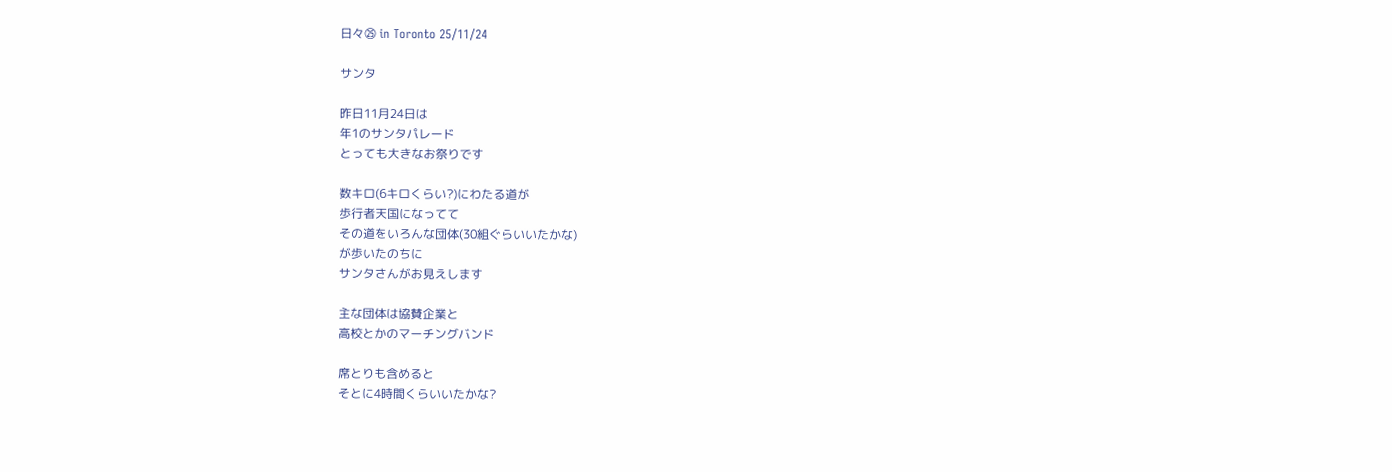日々㉕ in Toronto 25/11/24

サンタ

昨日11月24日は
年1のサンタパレード
とっても大きなお祭りです

数キロ(6キロくらい?)にわたる道が
歩行者天国になってて
その道をいろんな団体(30組ぐらいいたかな)
が歩いたのちに
サンタさんがお見えします

主な団体は協賛企業と
高校とかのマーチングバンド

席とりも含めると
そとに4時間くらいいたかな?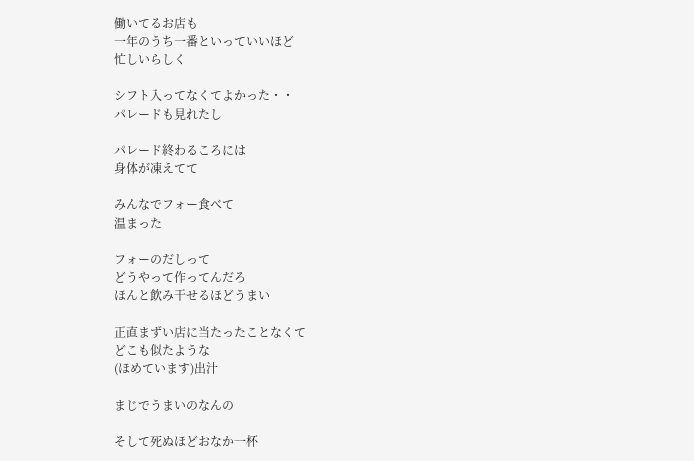働いてるお店も
一年のうち一番といっていいほど
忙しいらしく

シフト入ってなくてよかった・・
パレードも見れたし

パレード終わるころには
身体が凍えてて

みんなでフォー食べて
温まった

フォーのだしって
どうやって作ってんだろ
ほんと飲み干せるほどうまい

正直まずい店に当たったことなくて
どこも似たような
(ほめています)出汁

まじでうまいのなんの

そして死ぬほどおなか一杯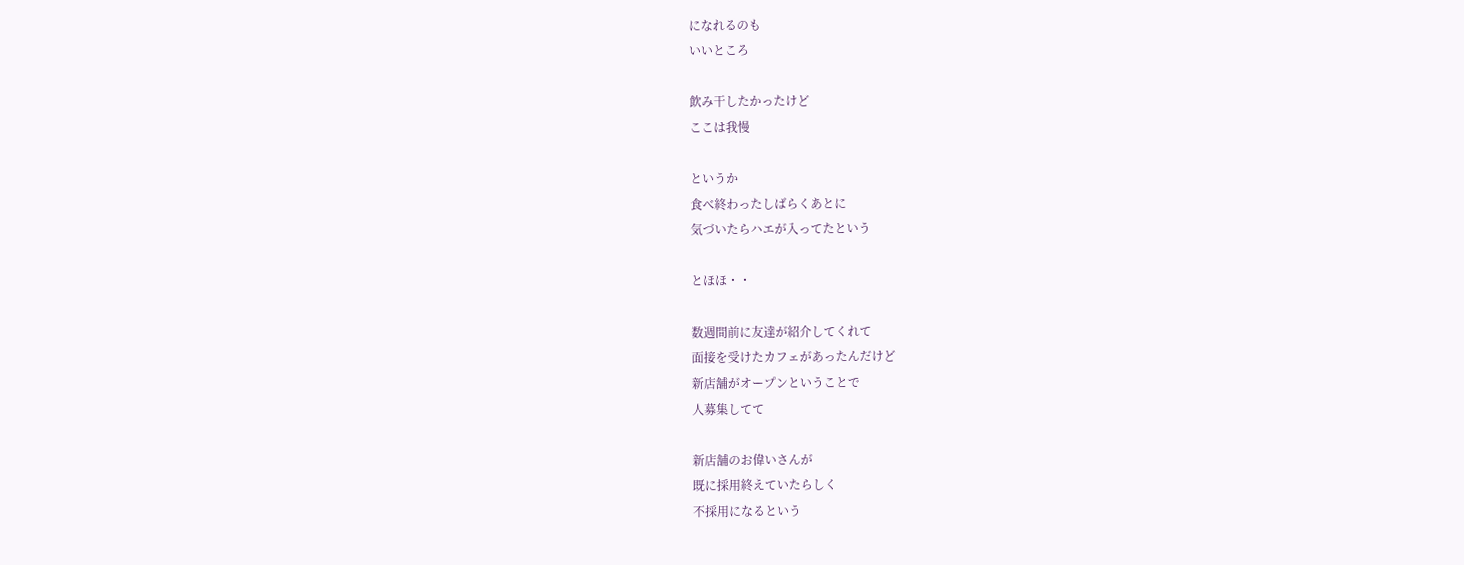になれるのも
いいところ

飲み干したかったけど
ここは我慢

というか
食べ終わったしばらくあとに
気づいたらハエが入ってたという

とほほ・・

数週間前に友達が紹介してくれて
面接を受けたカフェがあったんだけど
新店舗がオープンということで
人募集してて

新店舗のお偉いさんが
既に採用終えていたらしく
不採用になるという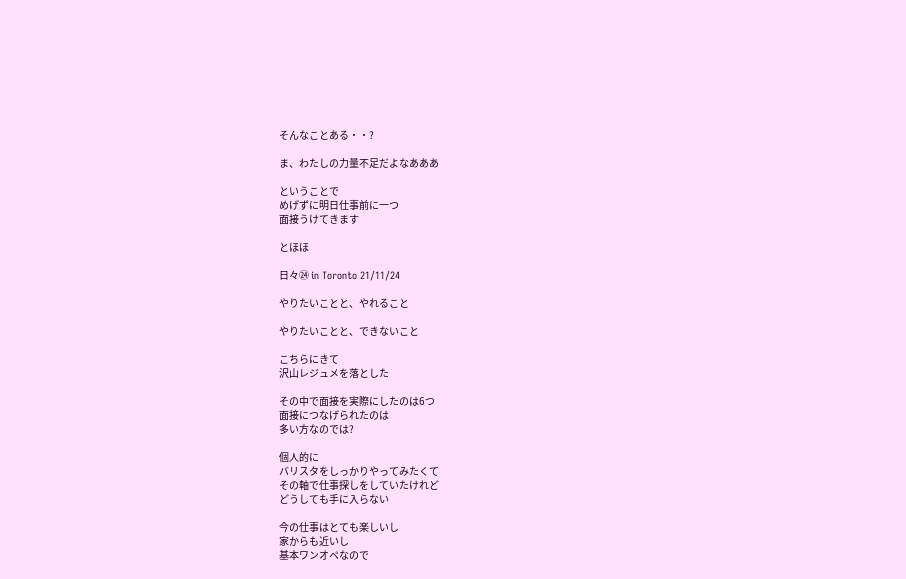そんなことある・・?

ま、わたしの力量不足だよなあああ

ということで
めげずに明日仕事前に一つ
面接うけてきます

とほほ

日々㉔ in Toronto 21/11/24

やりたいことと、やれること

やりたいことと、できないこと

こちらにきて
沢山レジュメを落とした

その中で面接を実際にしたのは6つ
面接につなげられたのは
多い方なのでは?

個人的に
バリスタをしっかりやってみたくて
その軸で仕事探しをしていたけれど
どうしても手に入らない

今の仕事はとても楽しいし
家からも近いし
基本ワンオペなので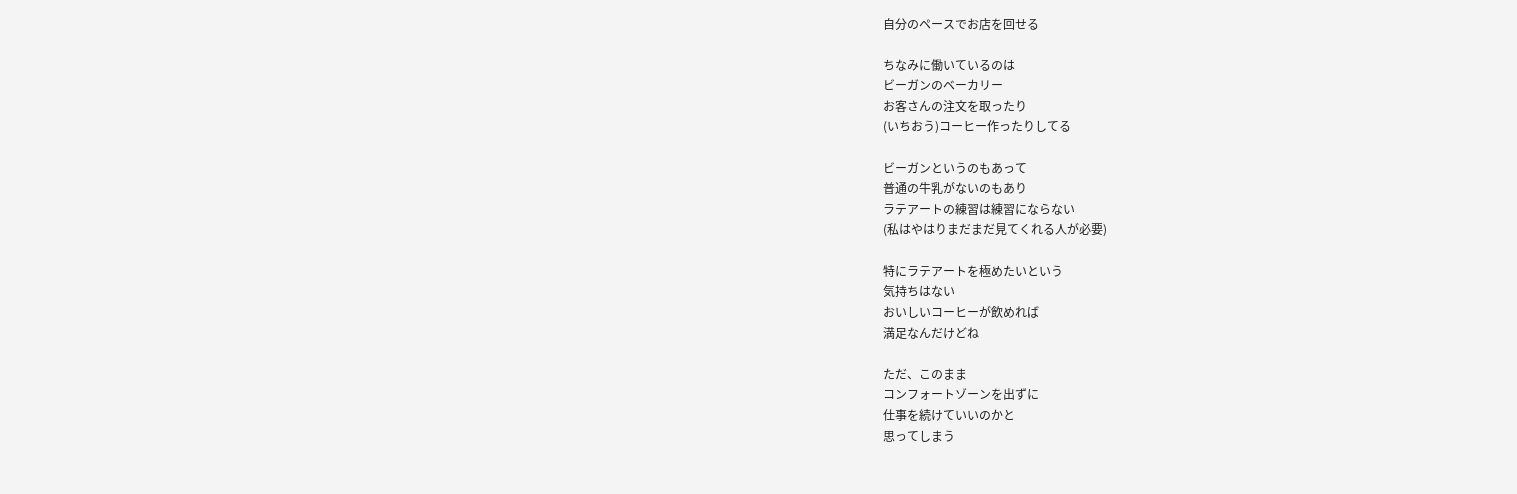自分のペースでお店を回せる

ちなみに働いているのは
ビーガンのベーカリー
お客さんの注文を取ったり
(いちおう)コーヒー作ったりしてる

ビーガンというのもあって
普通の牛乳がないのもあり
ラテアートの練習は練習にならない
(私はやはりまだまだ見てくれる人が必要)

特にラテアートを極めたいという
気持ちはない
おいしいコーヒーが飲めれば
満足なんだけどね

ただ、このまま
コンフォートゾーンを出ずに
仕事を続けていいのかと
思ってしまう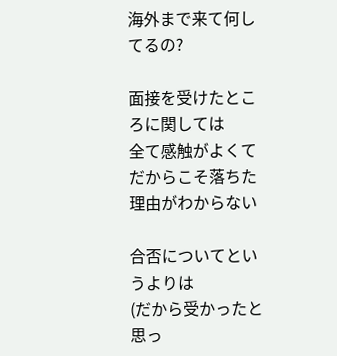海外まで来て何してるの?

面接を受けたところに関しては
全て感触がよくて
だからこそ落ちた理由がわからない

合否についてというよりは
(だから受かったと思っ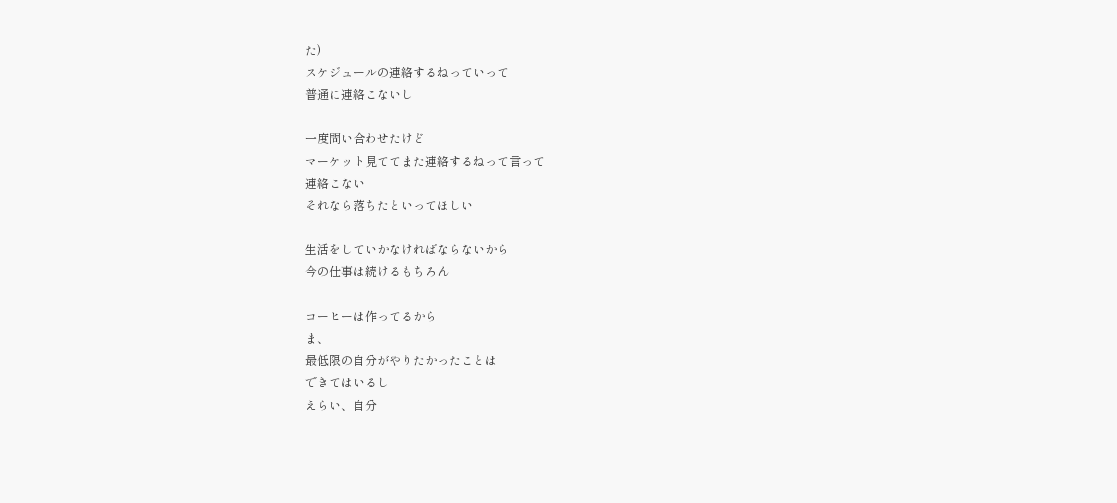た)
スケジュールの連絡するねっていって
普通に連絡こないし

一度問い合わせたけど
マーケット見ててまた連絡するねって言って
連絡こない
それなら落ちたといってほしい

生活をしていかなければならないから
今の仕事は続けるもちろん

コーヒーは作ってるから
ま、
最低限の自分がやりたかったことは
できてはいるし
えらい、自分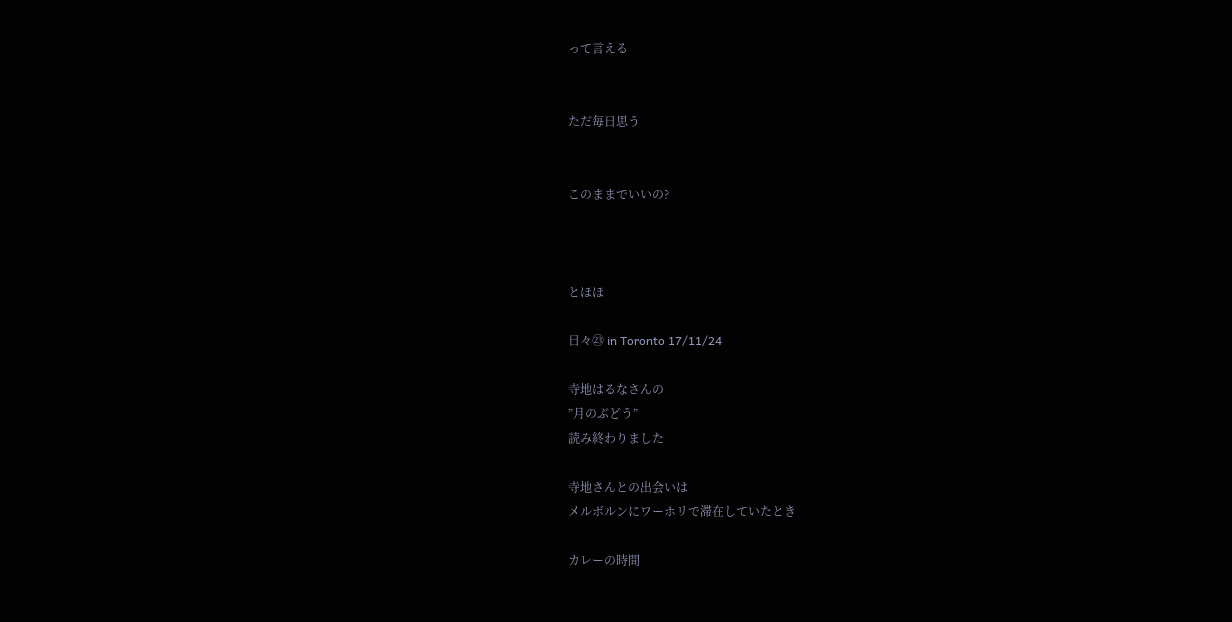って言える


ただ毎日思う


このままでいいの?



とほほ

日々㉓ in Toronto 17/11/24

寺地はるなさんの
”月のぶどう”
読み終わりました

寺地さんとの出会いは
メルボルンにワーホリで滞在していたとき

カレーの時間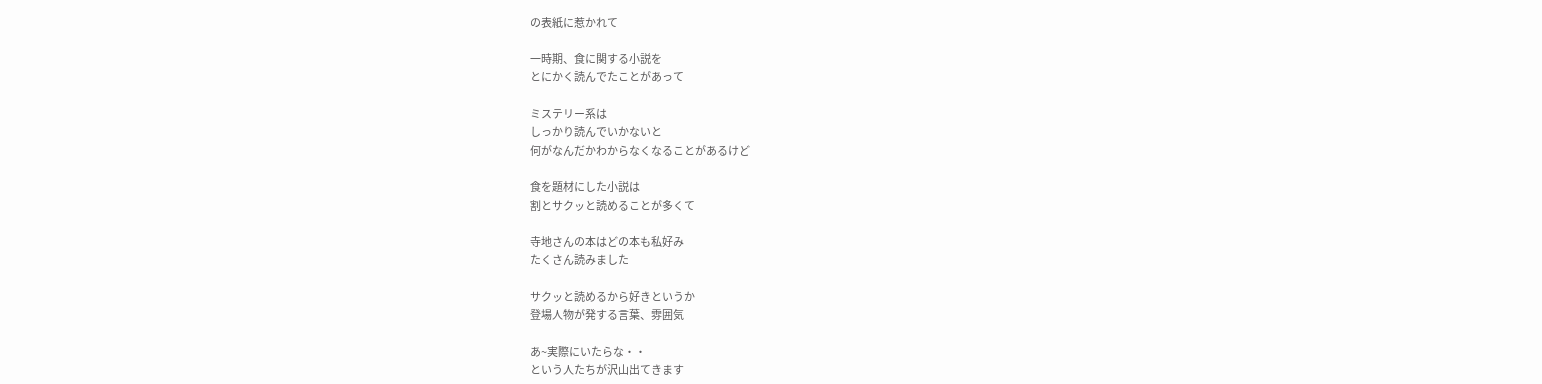の表紙に惹かれて

一時期、食に関する小説を
とにかく読んでたことがあって

ミステリー系は
しっかり読んでいかないと
何がなんだかわからなくなることがあるけど

食を題材にした小説は
割とサクッと読めることが多くて

寺地さんの本はどの本も私好み
たくさん読みました

サクッと読めるから好きというか
登場人物が発する言葉、雰囲気

あ~実際にいたらな・・
という人たちが沢山出てきます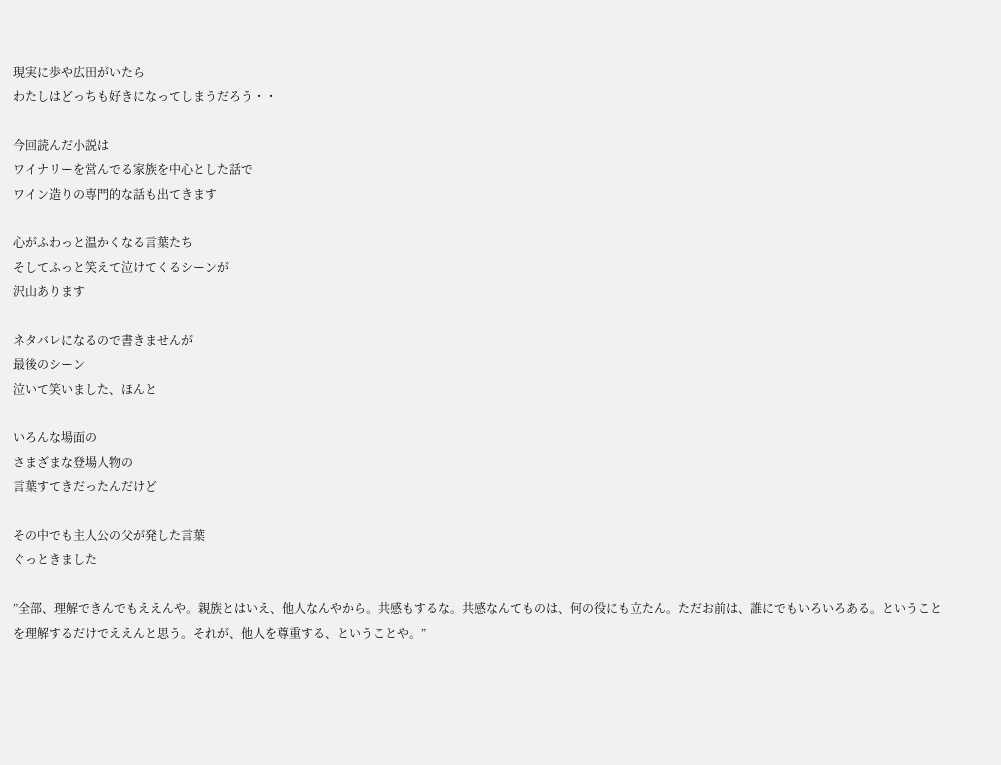現実に歩や広田がいたら
わたしはどっちも好きになってしまうだろう・・

今回読んだ小説は
ワイナリーを営んでる家族を中心とした話で
ワイン造りの専門的な話も出てきます

心がふわっと温かくなる言葉たち
そしてふっと笑えて泣けてくるシーンが
沢山あります

ネタバレになるので書きませんが
最後のシーン
泣いて笑いました、ほんと

いろんな場面の
さまざまな登場人物の
言葉すてきだったんだけど

その中でも主人公の父が発した言葉
ぐっときました

”全部、理解できんでもええんや。親族とはいえ、他人なんやから。共感もするな。共感なんてものは、何の役にも立たん。ただお前は、誰にでもいろいろある。ということを理解するだけでええんと思う。それが、他人を尊重する、ということや。”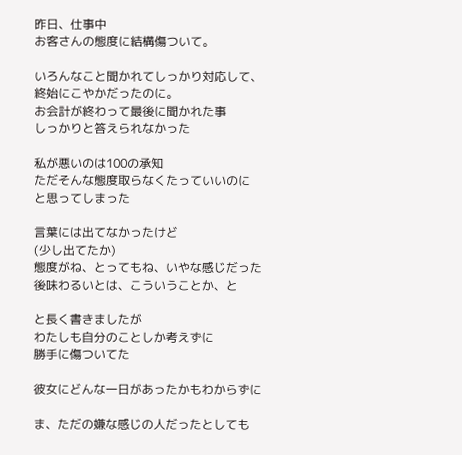昨日、仕事中
お客さんの態度に結構傷ついて。

いろんなこと聞かれてしっかり対応して、
終始にこやかだったのに。
お会計が終わって最後に聞かれた事
しっかりと答えられなかった

私が悪いのは100の承知
ただそんな態度取らなくたっていいのに
と思ってしまった

言葉には出てなかったけど
(少し出てたか)
態度がね、とってもね、いやな感じだった
後味わるいとは、こういうことか、と

と長く書きましたが
わたしも自分のことしか考えずに
勝手に傷ついてた

彼女にどんな一日があったかもわからずに

ま、ただの嫌な感じの人だったとしても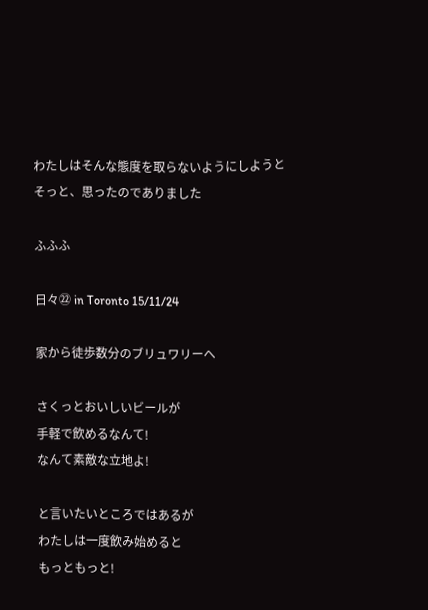わたしはそんな態度を取らないようにしようと
そっと、思ったのでありました

ふふふ

日々㉒ in Toronto 15/11/24

家から徒歩数分のブリュワリーへ

さくっとおいしいビールが
手軽で飲めるなんて!
なんて素敵な立地よ!

と言いたいところではあるが
わたしは一度飲み始めると
もっともっと!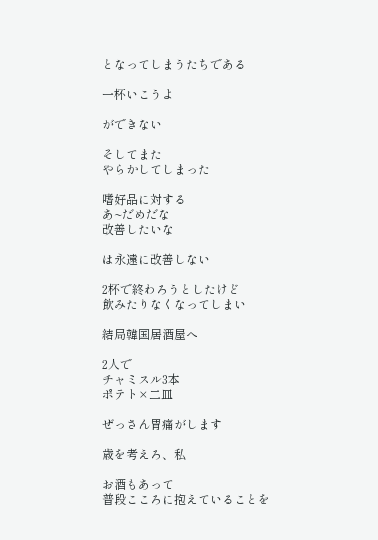となってしまうたちである

一杯いこうよ

ができない

そしてまた
やらかしてしまった

嗜好品に対する
あ~だめだな
改善したいな

は永遠に改善しない

2杯で終わろうとしたけど
飲みたりなくなってしまい

結局韓国居酒屋へ

2人で
チャミスル3本
ポテト×二皿

ぜっさん胃痛がします

歳を考えろ、私

お酒もあって
普段こころに抱えていることを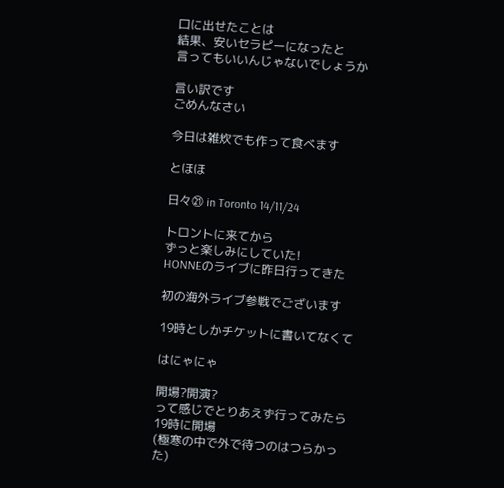口に出せたことは
結果、安いセラピーになったと
言ってもいいんじゃないでしょうか

言い訳です
ごめんなさい

今日は雑炊でも作って食べます

とほほ

日々㉑ in Toronto 14/11/24

トロントに来てから
ずっと楽しみにしていた!
HONNEのライブに昨日行ってきた

初の海外ライブ参戦でございます

19時としかチケットに書いてなくて

はにゃにゃ

開場?開演?
って感じでとりあえず行ってみたら
19時に開場
(極寒の中で外で待つのはつらかった)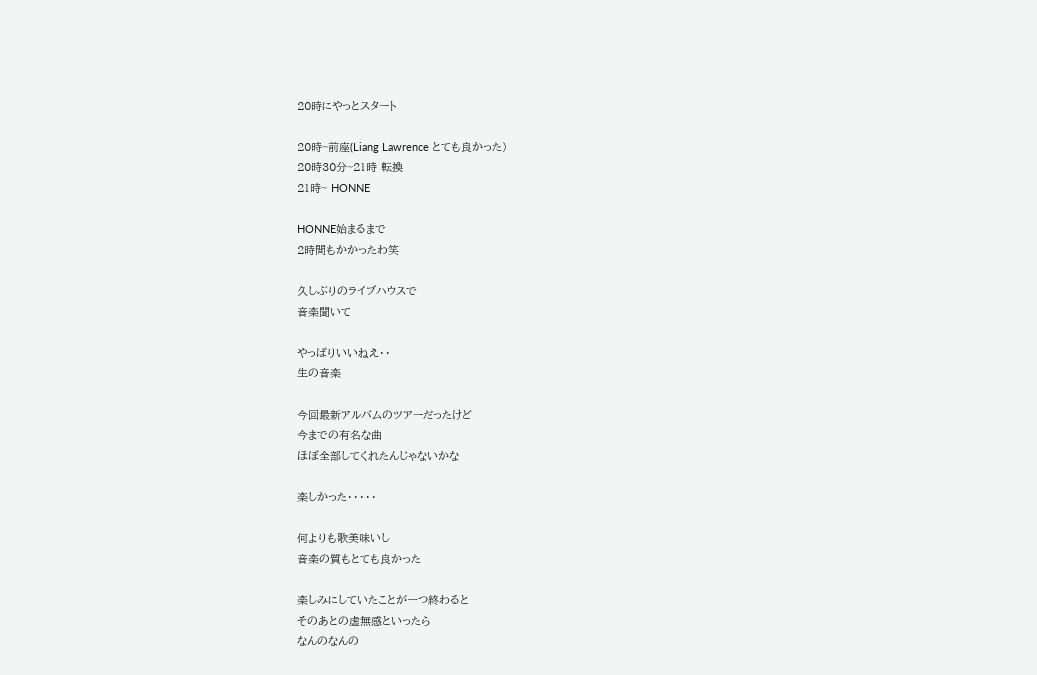20時にやっとスタート

20時~前座(Liang Lawrence とても良かった)
20時30分~21時 転換
21時~ HONNE

HONNE始まるまで
2時間もかかったわ笑

久しぶりのライブハウスで
音楽聞いて

やっぱりいいねえ・・
生の音楽

今回最新アルバムのツアーだったけど
今までの有名な曲
ほぼ全部してくれたんじゃないかな

楽しかった・・・・・

何よりも歌美味いし
音楽の質もとても良かった

楽しみにしていたことが一つ終わると
そのあとの虚無感といったら
なんのなんの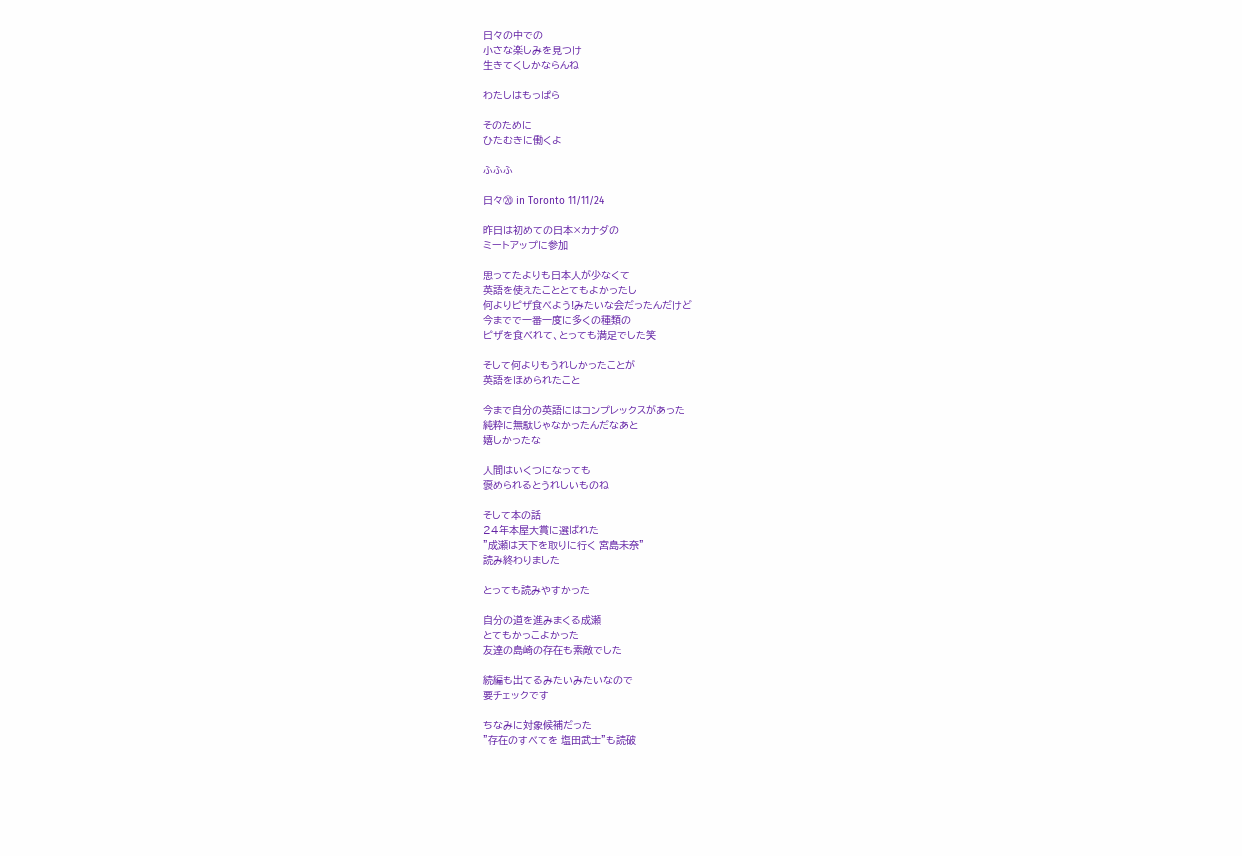日々の中での
小さな楽しみを見つけ
生きてくしかならんね

わたしはもっぱら

そのために
ひたむきに働くよ

ふふふ

日々⑳ in Toronto 11/11/24

昨日は初めての日本×カナダの
ミートアップに参加

思ってたよりも日本人が少なくて
英語を使えたこととてもよかったし
何よりピザ食べよう!みたいな会だったんだけど
今までで一番一度に多くの種類の
ピザを食べれて、とっても満足でした笑

そして何よりもうれしかったことが
英語をほめられたこと

今まで自分の英語にはコンプレックスがあった
純粋に無駄じゃなかったんだなあと
嬉しかったな

人間はいくつになっても
褒められるとうれしいものね

そして本の話
24年本屋大賞に選ばれた
”成瀬は天下を取りに行く 宮島未奈”
読み終わりました

とっても読みやすかった

自分の道を進みまくる成瀬
とてもかっこよかった
友達の島崎の存在も素敵でした

続編も出てるみたいみたいなので
要チェックです

ちなみに対象候補だった
”存在のすべてを 塩田武士”も読破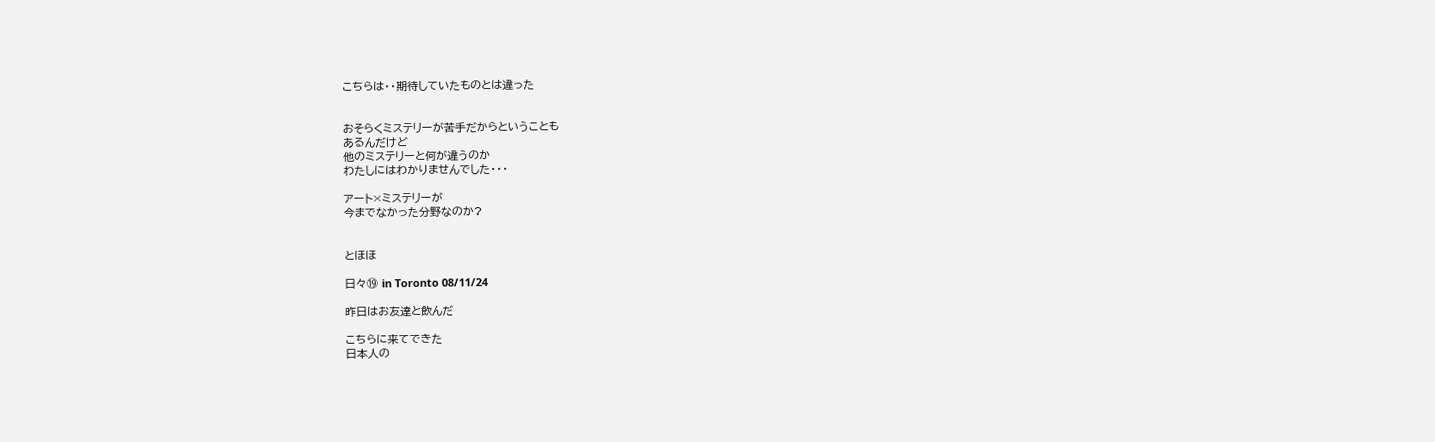こちらは・・期待していたものとは違った


おそらくミステリーが苦手だからということも
あるんだけど
他のミステリーと何が違うのか
わたしにはわかりませんでした・・・

アート×ミステリーが
今までなかった分野なのか?


とほほ

日々⑲ in Toronto 08/11/24

昨日はお友達と飲んだ

こちらに来てできた
日本人の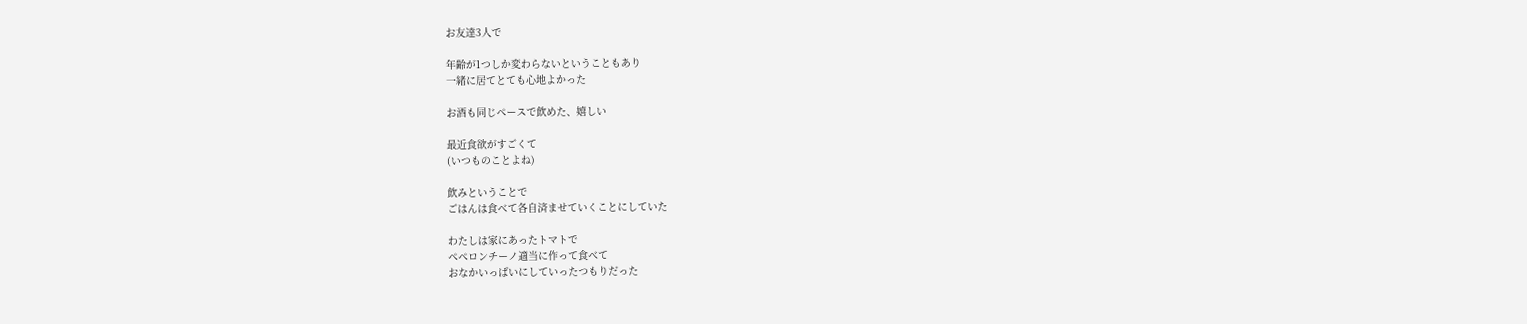お友達3人で

年齢が1つしか変わらないということもあり
一緒に居てとても心地よかった

お酒も同じペースで飲めた、嬉しい

最近食欲がすごくて
(いつものことよね)

飲みということで
ごはんは食べて各自済ませていくことにしていた

わたしは家にあったトマトで
ペペロンチーノ適当に作って食べて
おなかいっぱいにしていったつもりだった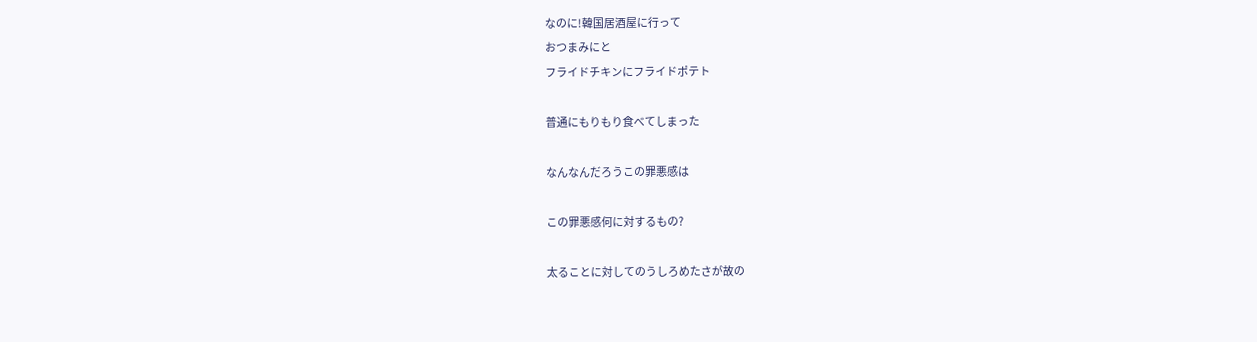なのに!韓国居酒屋に行って
おつまみにと
フライドチキンにフライドポテト

普通にもりもり食べてしまった

なんなんだろうこの罪悪感は

この罪悪感何に対するもの?

太ることに対してのうしろめたさが故の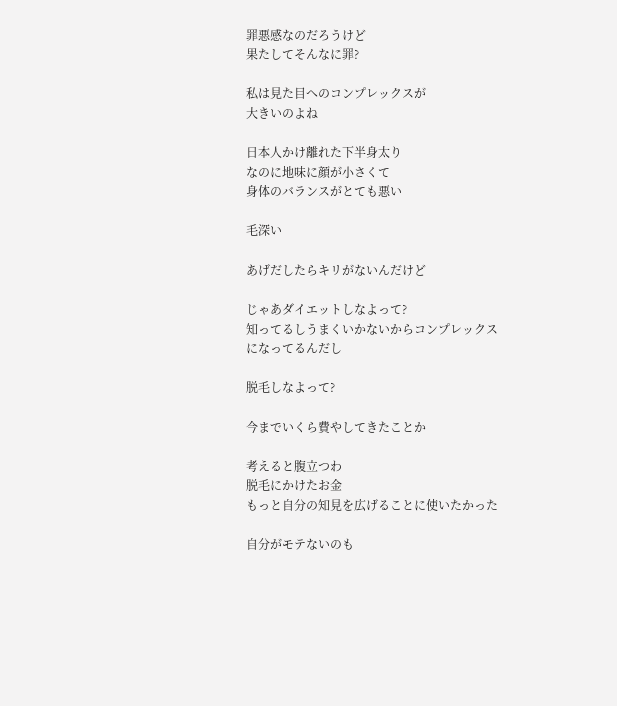罪悪感なのだろうけど
果たしてそんなに罪?

私は見た目へのコンプレックスが
大きいのよね

日本人かけ離れた下半身太り
なのに地味に顔が小さくて
身体のバランスがとても悪い

毛深い

あげだしたらキリがないんだけど

じゃあダイエットしなよって?
知ってるしうまくいかないからコンプレックス
になってるんだし

脱毛しなよって?

今までいくら費やしてきたことか

考えると腹立つわ
脱毛にかけたお金
もっと自分の知見を広げることに使いたかった

自分がモテないのも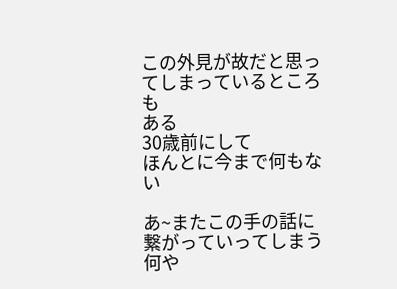この外見が故だと思ってしまっているところも
ある
30歳前にして
ほんとに今まで何もない

あ~またこの手の話に繋がっていってしまう
何や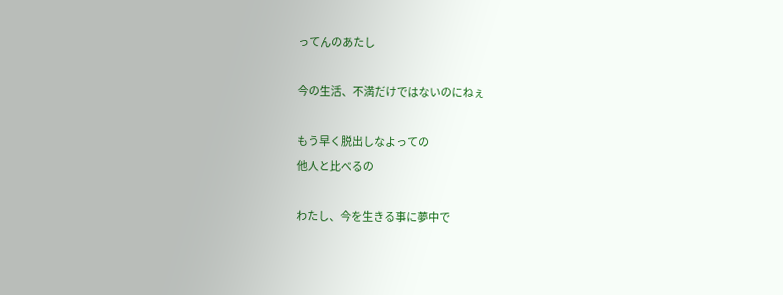ってんのあたし

今の生活、不満だけではないのにねぇ

もう早く脱出しなよっての
他人と比べるの

わたし、今を生きる事に夢中で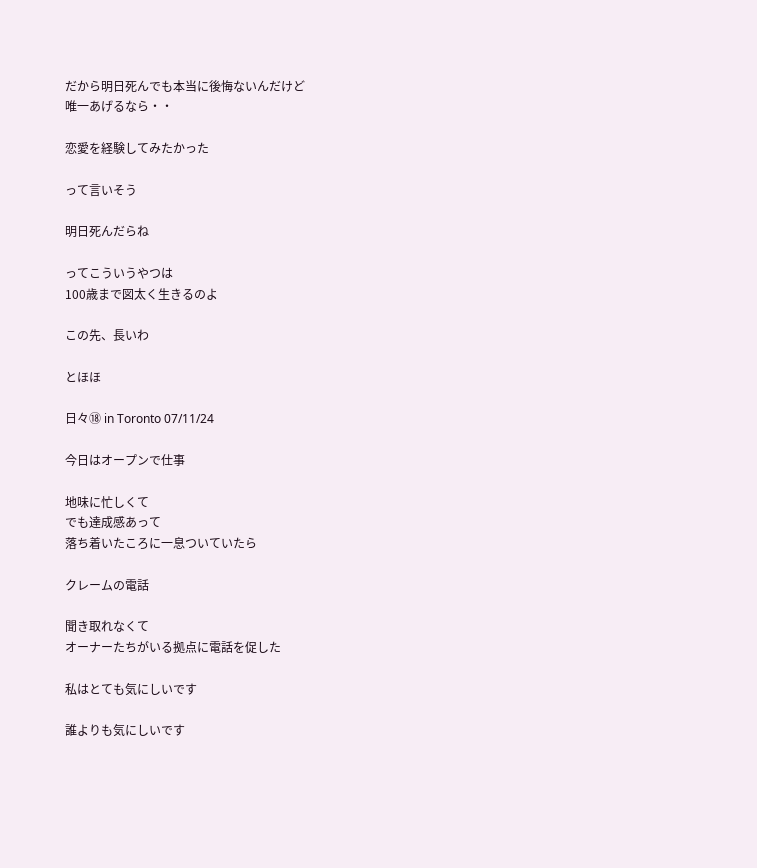だから明日死んでも本当に後悔ないんだけど
唯一あげるなら・・

恋愛を経験してみたかった

って言いそう

明日死んだらね

ってこういうやつは
100歳まで図太く生きるのよ

この先、長いわ

とほほ

日々⑱ in Toronto 07/11/24

今日はオープンで仕事

地味に忙しくて
でも達成感あって
落ち着いたころに一息ついていたら

クレームの電話

聞き取れなくて
オーナーたちがいる拠点に電話を促した

私はとても気にしいです

誰よりも気にしいです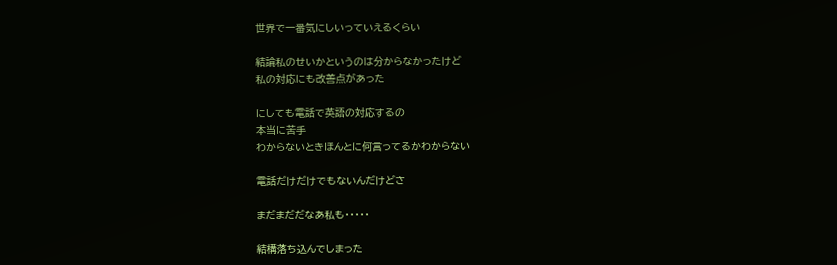世界で一番気にしいっていえるくらい

結論私のせいかというのは分からなかったけど
私の対応にも改善点があった

にしても電話で英語の対応するの
本当に苦手
わからないときほんとに何言ってるかわからない

電話だけだけでもないんだけどさ

まだまだだなあ私も・・・・・

結構落ち込んでしまった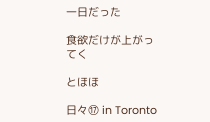一日だった

食欲だけが上がってく

とほほ

日々⑰ in Toronto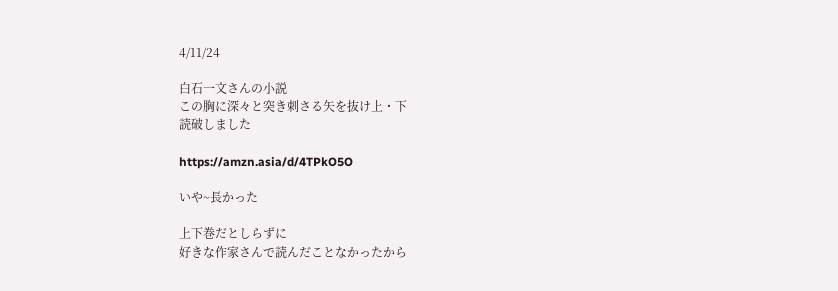4/11/24

白石一文さんの小説
この胸に深々と突き刺さる矢を抜け上・下
読破しました

https://amzn.asia/d/4TPkO5O

いや~長かった

上下巻だとしらずに
好きな作家さんで読んだことなかったから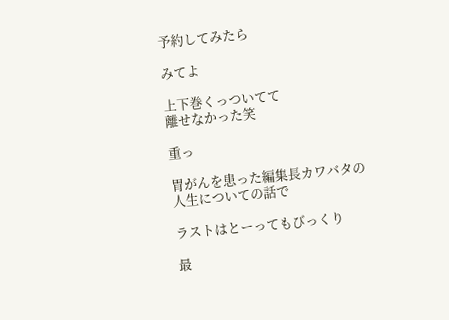予約してみたら

みてよ

上下巻くっついてて
離せなかった笑

重っ

胃がんを患った編集長カワバタの
人生についての話で

ラストはとーってもびっくり

最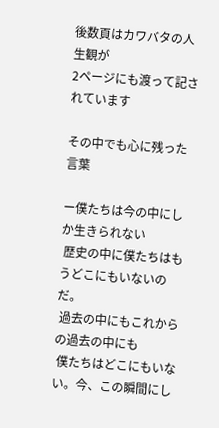後数頁はカワバタの人生観が
2ページにも渡って記されています

その中でも心に残った言葉

ー僕たちは今の中にしか生きられない
 歴史の中に僕たちはもうどこにもいないのだ。
 過去の中にもこれからの過去の中にも
 僕たちはどこにもいない。今、この瞬間にし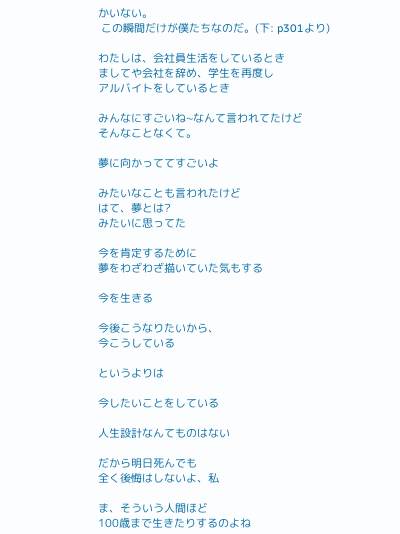かいない。
 この瞬間だけが僕たちなのだ。(下: p301より)

わたしは、会社員生活をしているとき
ましてや会社を辞め、学生を再度し
アルバイトをしているとき

みんなにすごいね~なんて言われてたけど
そんなことなくて。

夢に向かっててすごいよ

みたいなことも言われたけど
はて、夢とは?
みたいに思ってた

今を肯定するために
夢をわざわざ描いていた気もする

今を生きる

今後こうなりたいから、
今こうしている

というよりは

今したいことをしている

人生設計なんてものはない

だから明日死んでも
全く後悔はしないよ、私

ま、そういう人間ほど
100歳まで生きたりするのよね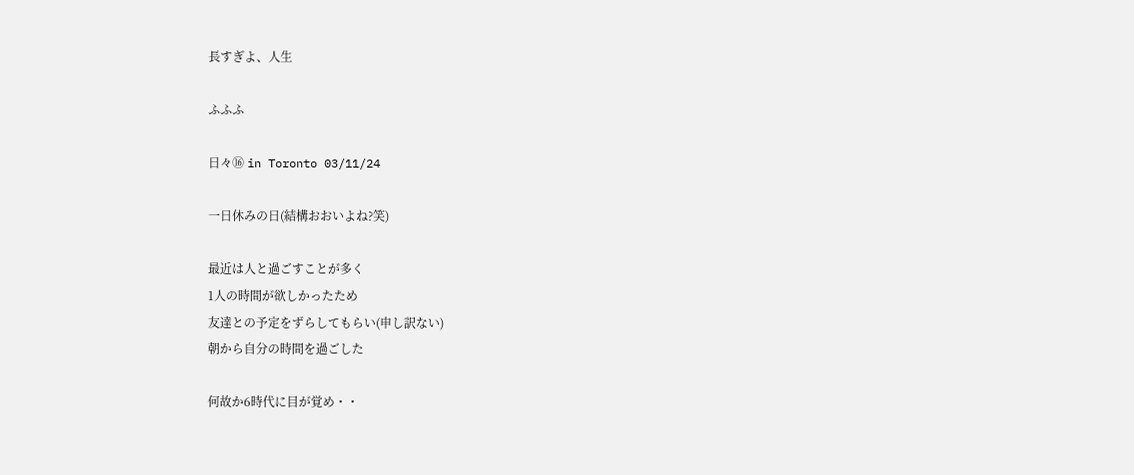長すぎよ、人生

ふふふ

日々⑯ in Toronto 03/11/24

一日休みの日(結構おおいよね?笑)

最近は人と過ごすことが多く
1人の時間が欲しかったため
友達との予定をずらしてもらい(申し訳ない)
朝から自分の時間を過ごした

何故か6時代に目が覚め・・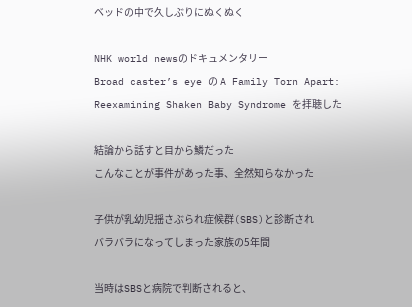ベッドの中で久しぶりにぬくぬく

NHK world newsのドキュメンタリー
Broad caster’s eye の A Family Torn Apart: Reexamining Shaken Baby Syndrome を拝聴した

結論から話すと目から鱗だった
こんなことが事件があった事、全然知らなかった

子供が乳幼児揺さぶられ症候群(SBS)と診断され
バラバラになってしまった家族の5年間

当時はSBSと病院で判断されると、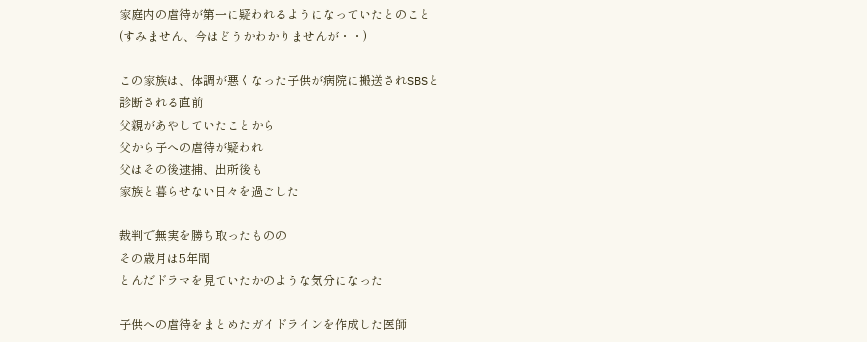家庭内の虐待が第一に疑われるようになっていたとのこと
(すみません、今はどうかわかりませんが・・)

この家族は、体調が悪くなった子供が病院に搬送されSBSと
診断される直前
父親があやしていたことから
父から子への虐待が疑われ
父はその後逮捕、出所後も
家族と暮らせない日々を過ごした

裁判で無実を勝ち取ったものの
その歳月は5年間
とんだドラマを見ていたかのような気分になった

子供への虐待をまとめたガイドラインを作成した医師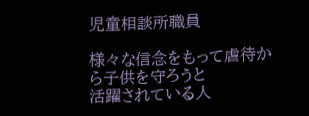児童相談所職員

様々な信念をもって虐待から子供を守ろうと
活躍されている人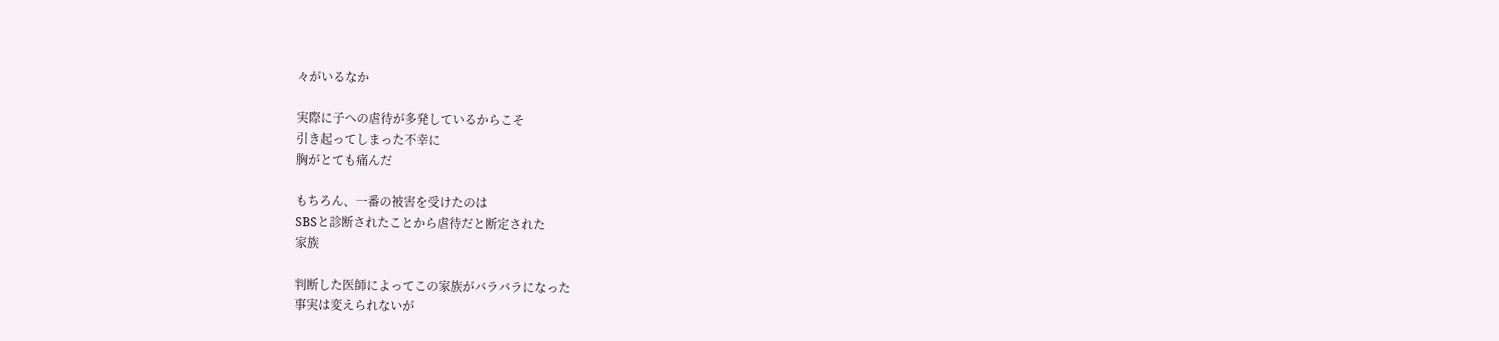々がいるなか

実際に子への虐待が多発しているからこそ
引き起ってしまった不幸に
胸がとても痛んだ

もちろん、一番の被害を受けたのは
SBSと診断されたことから虐待だと断定された
家族

判断した医師によってこの家族がバラバラになった
事実は変えられないが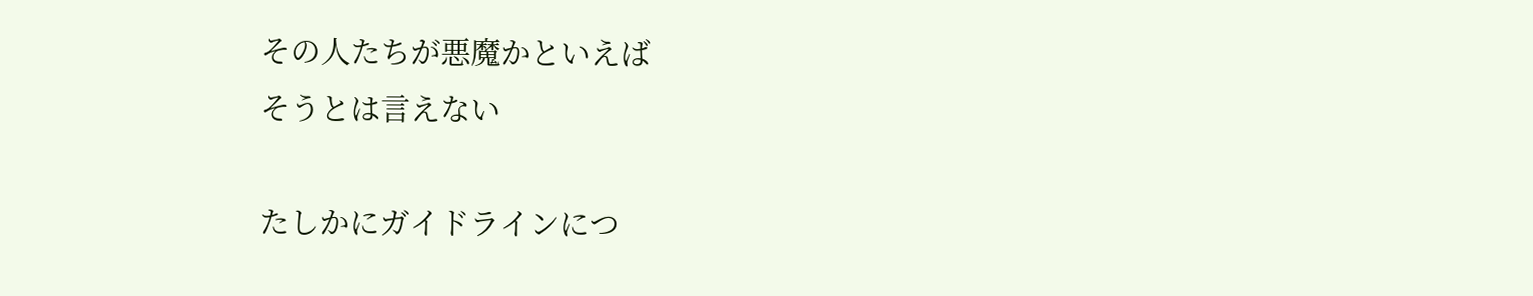その人たちが悪魔かといえば
そうとは言えない

たしかにガイドラインにつ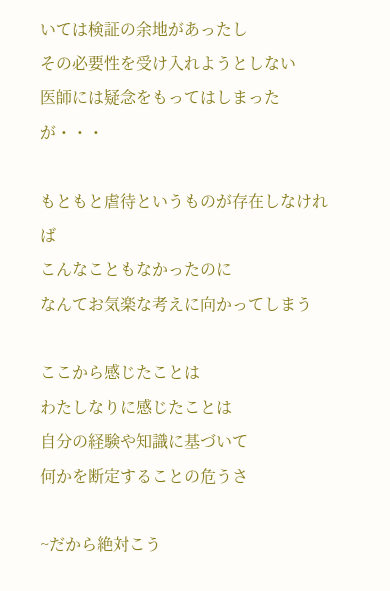いては検証の余地があったし
その必要性を受け入れようとしない
医師には疑念をもってはしまったが・・・

もともと虐待というものが存在しなければ
こんなこともなかったのに
なんてお気楽な考えに向かってしまう

ここから感じたことは
わたしなりに感じたことは
自分の経験や知識に基づいて
何かを断定することの危うさ

~だから絶対こう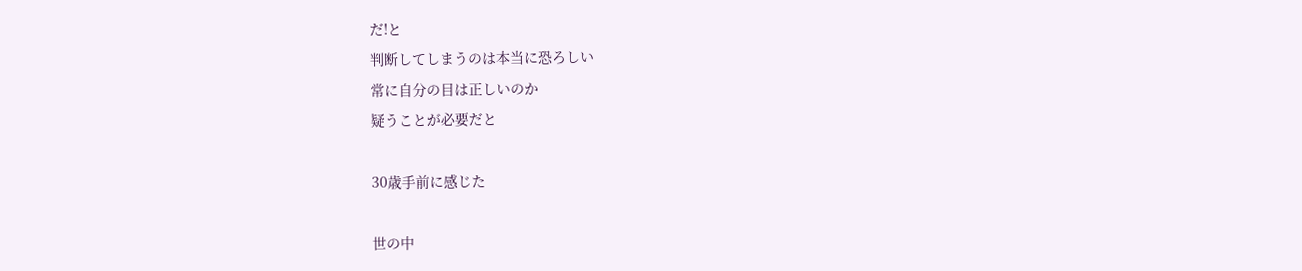だ!と
判断してしまうのは本当に恐ろしい
常に自分の目は正しいのか
疑うことが必要だと

30歳手前に感じた

世の中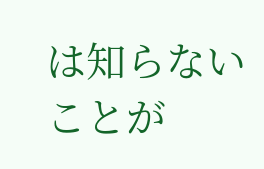は知らないことが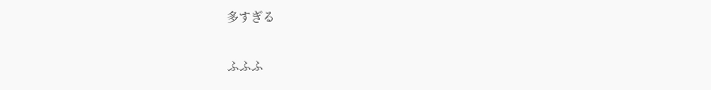多すぎる

ふふふ